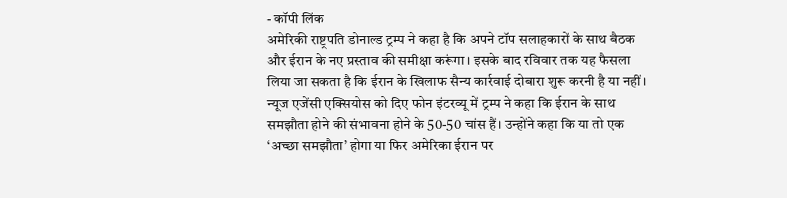- कॉपी लिंक
अमेरिकी राष्ट्रपति डोनाल्ड ट्रम्प ने कहा है कि अपने टॉप सलाहकारों के साथ बैठक और ईरान के नए प्रस्ताव की समीक्षा करूंगा। इसके बाद रविवार तक यह फैसला लिया जा सकता है कि ईरान के खिलाफ सैन्य कार्रवाई दोबारा शुरू करनी है या नहीं।
न्यूज एजेंसी एक्सियोस को दिए फोन इंटरव्यू में ट्रम्प ने कहा कि ईरान के साथ समझौता होने की संभावना होने के 50-50 चांस हैं। उन्होंने कहा कि या तो एक ‘अच्छा समझौता’ होगा या फिर अमेरिका ईरान पर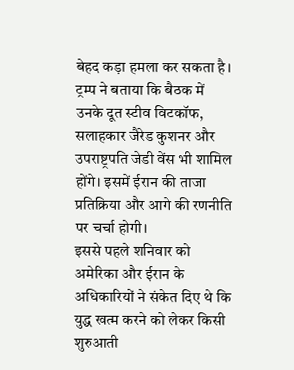बेहद कड़ा हमला कर सकता है।
ट्रम्प ने बताया कि बैठक में उनके दूत स्टीव विटकॉफ, सलाहकार जैरेड कुशनर और उपराष्ट्रपति जेडी वेंस भी शामिल होंगे। इसमें ईरान की ताजा प्रतिक्रिया और आगे की रणनीति पर चर्चा होगी।
इससे पहले शनिवार को अमेरिका और ईरान के अधिकारियों ने संकेत दिए थे कि युद्ध खत्म करने को लेकर किसी शुरुआती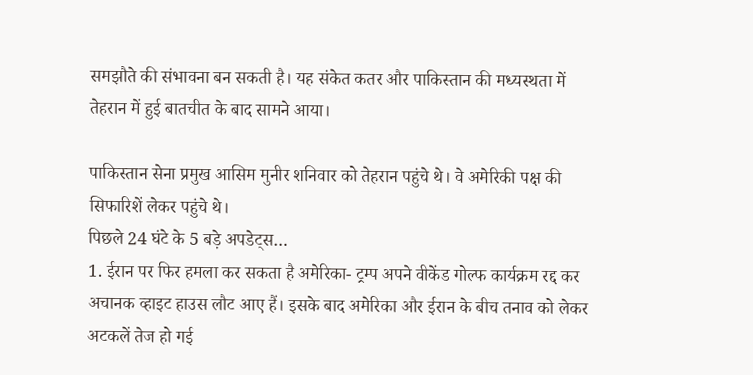समझौते की संभावना बन सकती है। यह संकेत कतर और पाकिस्तान की मध्यस्थता में तेहरान में हुई बातचीत के बाद सामने आया।

पाकिस्तान सेना प्रमुख आसिम मुनीर शनिवार को तेहरान पहुंचे थे। वे अमेरिकी पक्ष की सिफारिशें लेकर पहुंचे थे।
पिछले 24 घंटे के 5 बड़े अपडेट्स…
1. ईरान पर फिर हमला कर सकता है अमेरिका- ट्रम्प अपने वीकेंड गोल्फ कार्यक्रम रद्द कर अचानक व्हाइट हाउस लौट आए हैं। इसके बाद अमेरिका और ईरान के बीच तनाव को लेकर अटकलें तेज हो गई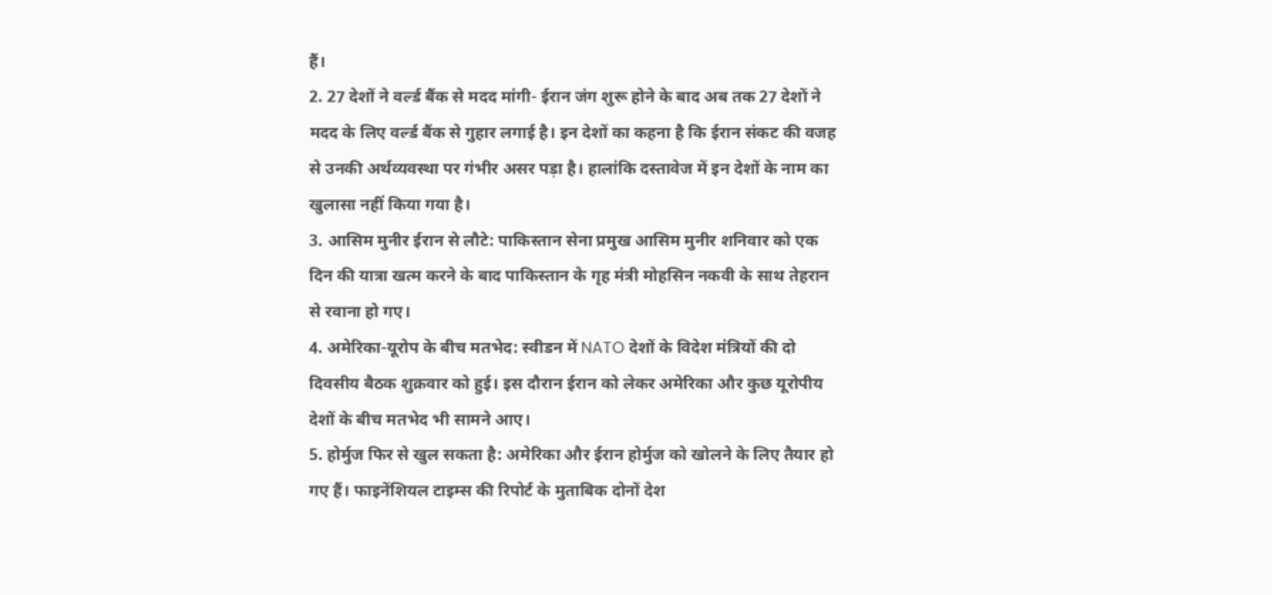हैं।
2. 27 देशों ने वर्ल्ड बैंक से मदद मांगी- ईरान जंग शुरू होने के बाद अब तक 27 देशों ने मदद के लिए वर्ल्ड बैंक से गुहार लगाई है। इन देशों का कहना है कि ईरान संकट की वजह से उनकी अर्थव्यवस्था पर गंभीर असर पड़ा है। हालांकि दस्तावेज में इन देशों के नाम का खुलासा नहीं किया गया है।
3. आसिम मुनीर ईरान से लौटे: पाकिस्तान सेना प्रमुख आसिम मुनीर शनिवार को एक दिन की यात्रा खत्म करने के बाद पाकिस्तान के गृह मंत्री मोहसिन नकवी के साथ तेहरान से रवाना हो गए।
4. अमेरिका-यूरोप के बीच मतभेद: स्वीडन में NATO देशों के विदेश मंत्रियों की दो दिवसीय बैठक शुक्रवार को हुई। इस दौरान ईरान को लेकर अमेरिका और कुछ यूरोपीय देशों के बीच मतभेद भी सामने आए।
5. होर्मुज फिर से खुल सकता है: अमेरिका और ईरान होर्मुज को खोलने के लिए तैयार हो गए हैं। फाइनेंशियल टाइम्स की रिपोर्ट के मुताबिक दोनों देश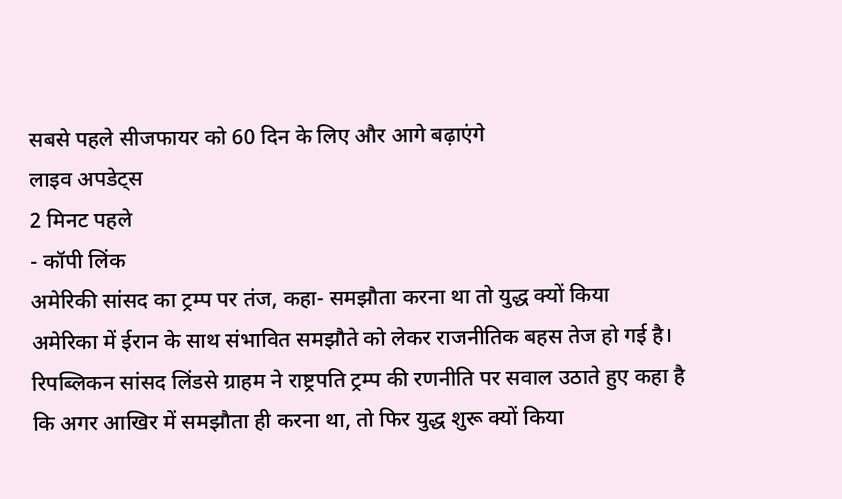सबसे पहले सीजफायर को 60 दिन के लिए और आगे बढ़ाएंगे
लाइव अपडेट्स
2 मिनट पहले
- कॉपी लिंक
अमेरिकी सांसद का ट्रम्प पर तंज, कहा- समझौता करना था तो युद्ध क्यों किया
अमेरिका में ईरान के साथ संभावित समझौते को लेकर राजनीतिक बहस तेज हो गई है। रिपब्लिकन सांसद लिंडसे ग्राहम ने राष्ट्रपति ट्रम्प की रणनीति पर सवाल उठाते हुए कहा है कि अगर आखिर में समझौता ही करना था, तो फिर युद्ध शुरू क्यों किया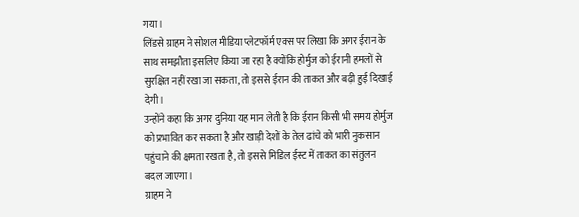गया।
लिंडसे ग्राहम ने सोशल मीडिया प्लेटफॉर्म एक्स पर लिखा कि अगर ईरान के साथ समझौता इसलिए किया जा रहा है क्योंकि होर्मुज को ईरानी हमलों से सुरक्षित नहीं रखा जा सकता, तो इससे ईरान की ताकत और बढ़ी हुई दिखाई देगी।
उन्होंने कहा कि अगर दुनिया यह मान लेती है कि ईरान किसी भी समय होर्मुज को प्रभावित कर सकता है और खाड़ी देशों के तेल ढांचे को भारी नुकसान पहुंचाने की क्षमता रखता है, तो इससे मिडिल ईस्ट में ताकत का संतुलन बदल जाएगा।
ग्राहम ने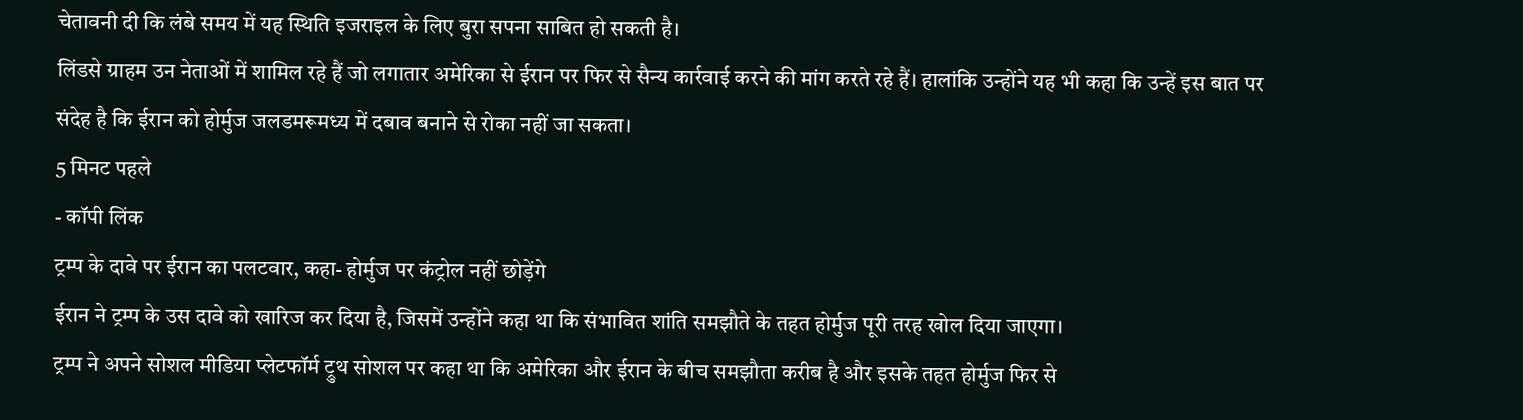चेतावनी दी कि लंबे समय में यह स्थिति इजराइल के लिए बुरा सपना साबित हो सकती है।
लिंडसे ग्राहम उन नेताओं में शामिल रहे हैं जो लगातार अमेरिका से ईरान पर फिर से सैन्य कार्रवाई करने की मांग करते रहे हैं। हालांकि उन्होंने यह भी कहा कि उन्हें इस बात पर संदेह है कि ईरान को होर्मुज जलडमरूमध्य में दबाव बनाने से रोका नहीं जा सकता।
5 मिनट पहले
- कॉपी लिंक
ट्रम्प के दावे पर ईरान का पलटवार, कहा- होर्मुज पर कंट्रोल नहीं छोड़ेंगे
ईरान ने ट्रम्प के उस दावे को खारिज कर दिया है, जिसमें उन्होंने कहा था कि संभावित शांति समझौते के तहत होर्मुज पूरी तरह खोल दिया जाएगा।
ट्रम्प ने अपने सोशल मीडिया प्लेटफॉर्म ट्रुथ सोशल पर कहा था कि अमेरिका और ईरान के बीच समझौता करीब है और इसके तहत होर्मुज फिर से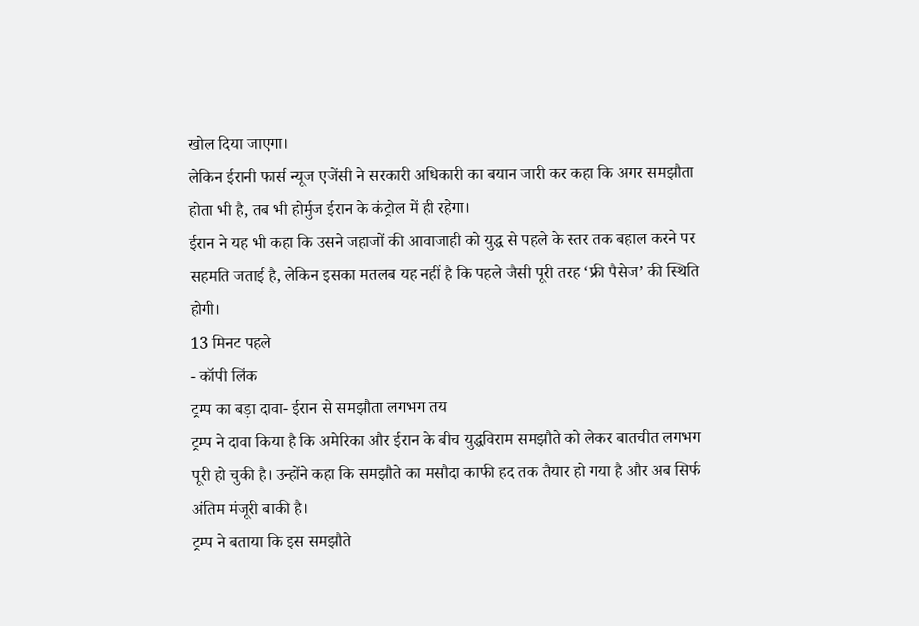खोल दिया जाएगा।
लेकिन ईरानी फार्स न्यूज एजेंसी ने सरकारी अधिकारी का बयान जारी कर कहा कि अगर समझौता होता भी है, तब भी होर्मुज ईरान के कंट्रोल में ही रहेगा।
ईरान ने यह भी कहा कि उसने जहाजों की आवाजाही को युद्ध से पहले के स्तर तक बहाल करने पर सहमति जताई है, लेकिन इसका मतलब यह नहीं है कि पहले जैसी पूरी तरह ‘फ्री पैसेज’ की स्थिति होगी।
13 मिनट पहले
- कॉपी लिंक
ट्रम्प का बड़ा दावा- ईरान से समझौता लगभग तय
ट्रम्प ने दावा किया है कि अमेरिका और ईरान के बीच युद्धविराम समझौते को लेकर बातचीत लगभग पूरी हो चुकी है। उन्होंने कहा कि समझौते का मसौदा काफी हद तक तैयार हो गया है और अब सिर्फ अंतिम मंजूरी बाकी है।
ट्रम्प ने बताया कि इस समझौते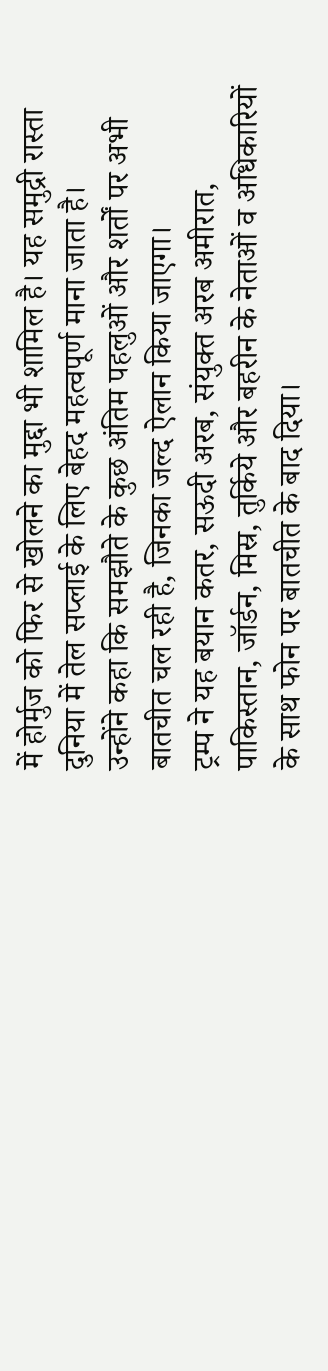में होर्मुज को फिर से खोलने का मुद्दा भी शामिल है। यह समुद्री रास्ता दुनिया में तेल सप्लाई के लिए बेहद महत्वपूर्ण माना जाता है।
उन्होंने कहा कि समझौते के कुछ अंतिम पहलुओं और शर्तों पर अभी बातचीत चल रही है, जिनका जल्द ऐलान किया जाएगा।
ट्रम्प ने यह बयान कतर, सऊदी अरब, संयुक्त अरब अमीरात, पाकिस्तान, जॉर्डन, मिस्र, तुर्किये और बहरीन के नेताओं व अधिकारियों के साथ फोन पर बातचीत के बाद दिया।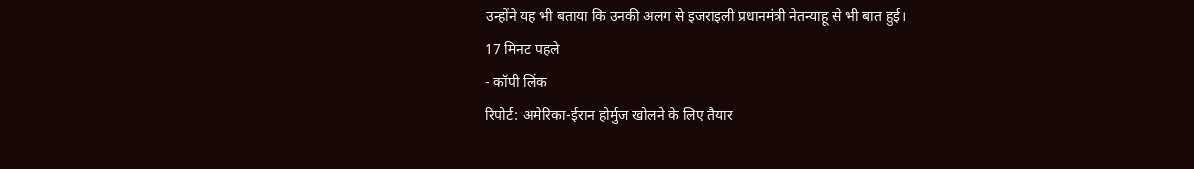उन्होंने यह भी बताया कि उनकी अलग से इजराइली प्रधानमंत्री नेतन्याहू से भी बात हुई।
17 मिनट पहले
- कॉपी लिंक
रिपोर्ट: अमेरिका-ईरान होर्मुज खोलने के लिए तैयार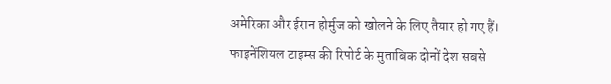अमेरिका और ईरान होर्मुज को खोलने के लिए तैयार हो गए हैं। फाइनेंशियल टाइम्स की रिपोर्ट के मुताबिक दोनों देश सबसे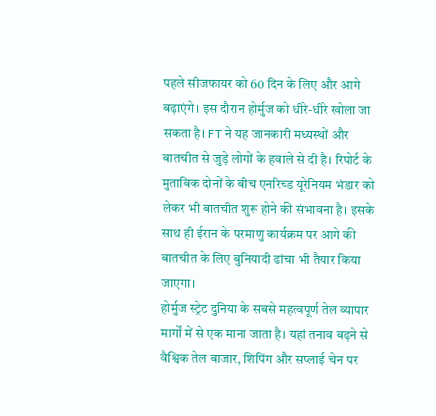पहले सीजफायर को 60 दिन के लिए और आगे बढ़ाएंगे। इस दौरान होर्मुज को धीरे-धीरे खोला जा सकता है। FT ने यह जानकारी मध्यस्थों और बातचीत से जुड़े लोगों के हवाले से दी है। रिपोर्ट के मुताबिक दोनों के बीच एनरिच्ड यूरेनियम भंडार को लेकर भी बातचीत शुरू होने की संभावना है। इसके साथ ही ईरान के परमाणु कार्यक्रम पर आगे की बातचीत के लिए बुनियादी ढांचा भी तैयार किया जाएगा।
होर्मुज स्ट्रेट दुनिया के सबसे महत्वपूर्ण तेल व्यापार मार्गों में से एक माना जाता है। यहां तनाव बढ़ने से वैश्विक तेल बाजार, शिपिंग और सप्लाई चेन पर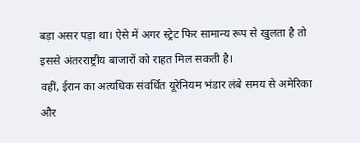बड़ा असर पड़ा था। ऐसे में अगर स्ट्रेट फिर सामान्य रूप से खुलता है तो इससे अंतरराष्ट्रीय बाजारों को राहत मिल सकती है।
वहीं, ईरान का अत्यधिक संवर्धित यूरेनियम भंडार लंबे समय से अमेरिका और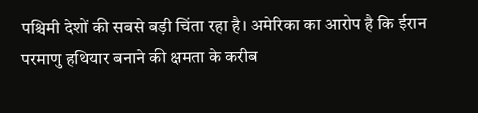पश्चिमी देशों की सबसे बड़ी चिंता रहा है। अमेरिका का आरोप है कि ईरान परमाणु हथियार बनाने की क्षमता के करीब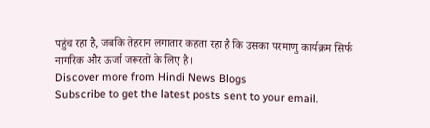पहुंच रहा है, जबकि तेहरान लगातार कहता रहा है कि उसका परमाणु कार्यक्रम सिर्फ नागरिक और ऊर्जा जरूरतों के लिए है।
Discover more from Hindi News Blogs
Subscribe to get the latest posts sent to your email.